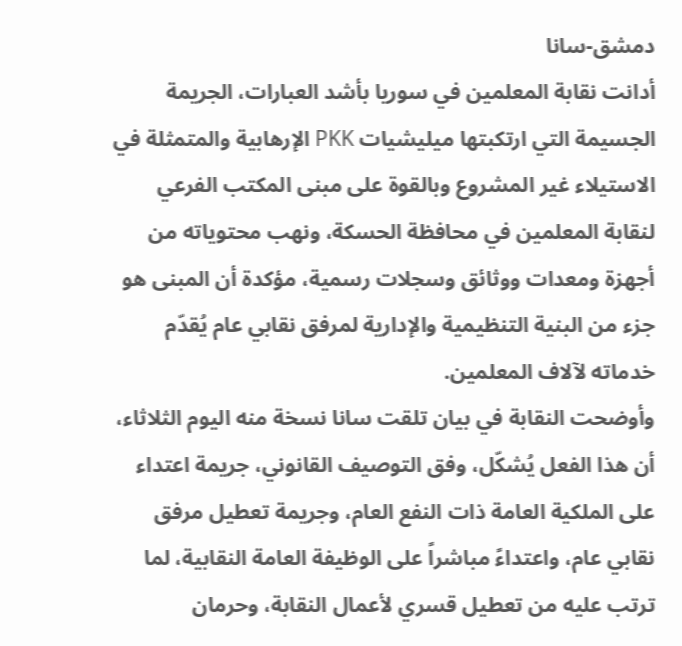دمشق-سانا
أدانت نقابة المعلمين في سوريا بأشد العبارات، الجريمة الجسيمة التي ارتكبتها ميليشيات PKK الإرهابية والمتمثلة في الاستيلاء غير المشروع وبالقوة على مبنى المكتب الفرعي لنقابة المعلمين في محافظة الحسكة، ونهب محتوياته من أجهزة ومعدات ووثائق وسجلات رسمية، مؤكدة أن المبنى هو جزء من البنية التنظيمية والإدارية لمرفق نقابي عام يُقدّم خدماته لآلاف المعلمين.
وأوضحت النقابة في بيان تلقت سانا نسخة منه اليوم الثلاثاء، أن هذا الفعل يُشكّل، وفق التوصيف القانوني، جريمة اعتداء على الملكية العامة ذات النفع العام، وجريمة تعطيل مرفق نقابي عام، واعتداءً مباشراً على الوظيفة العامة النقابية، لما ترتب عليه من تعطيل قسري لأعمال النقابة، وحرمان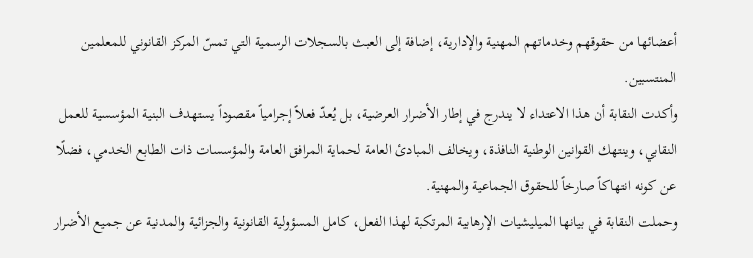أعضائها من حقوقهم وخدماتهم المهنية والإدارية، إضافة إلى العبث بالسجلات الرسمية التي تمسّ المركز القانوني للمعلمين المنتسبين.
وأكدت النقابة أن هذا الاعتداء لا يندرج في إطار الأضرار العرضية، بل يُعدّ فعلاً إجرامياً مقصوداً يستهدف البنية المؤسسية للعمل النقابي، وينتهك القوانين الوطنية النافذة، ويخالف المبادئ العامة لحماية المرافق العامة والمؤسسات ذات الطابع الخدمي، فضلًا عن كونه انتهاكاً صارخاً للحقوق الجماعية والمهنية.
وحملت النقابة في بيانها الميليشيات الإرهابية المرتكبة لهذا الفعل، كامل المسؤولية القانونية والجزائية والمدنية عن جميع الأضرار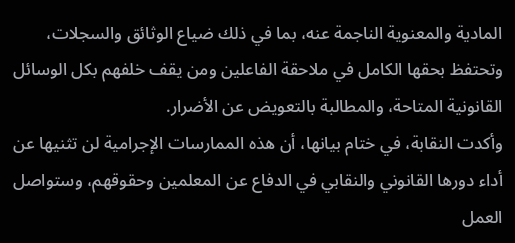المادية والمعنوية الناجمة عنه، بما في ذلك ضياع الوثائق والسجلات، وتحتفظ بحقها الكامل في ملاحقة الفاعلين ومن يقف خلفهم بكل الوسائل القانونية المتاحة، والمطالبة بالتعويض عن الأضرار.
وأكدت النقابة، في ختام بيانها، أن هذه الممارسات الإجرامية لن تثنيها عن أداء دورها القانوني والنقابي في الدفاع عن المعلمين وحقوقهم، وستواصل العمل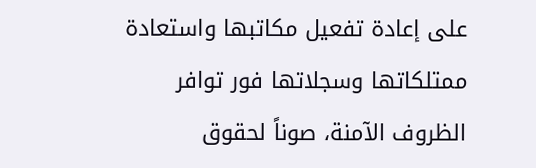على إعادة تفعيل مكاتبها واستعادة ممتلكاتها وسجلاتها فور توافر الظروف الآمنة، صوناً لحقوق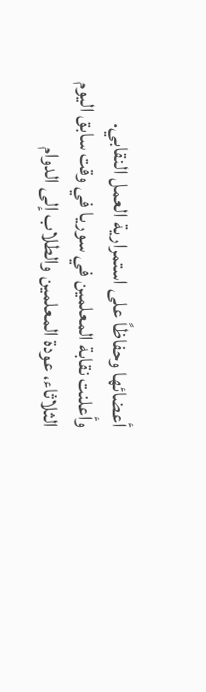أعضائها وحفاظاً على استمرارية العمل النقابي.
وأعلنت نقابة المعلمين في سوريا في وقت سابق اليوم الثلاثاء، عودة المعلمين والطلاب إلى الدوام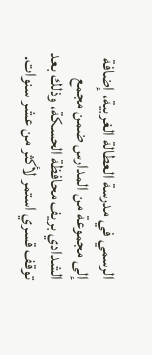الرسمي في مدرسة العطالة الغربية، إضافة إلى مجموعة من المدارس ضمن مجمع الشدادي بريف محافظة الحسكة، وذلك بعد توقف قسري استمر لأكثر من عشر سنوات.